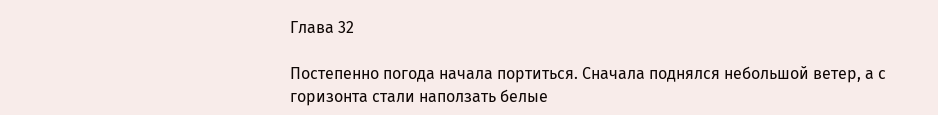Глава 32

Постепенно погода начала портиться. Сначала поднялся небольшой ветер, а с горизонта стали наползать белые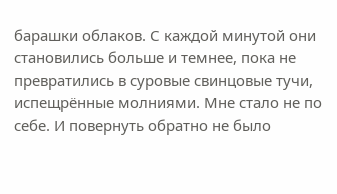барашки облаков. С каждой минутой они становились больше и темнее, пока не превратились в суровые свинцовые тучи, испещрённые молниями. Мне стало не по себе. И повернуть обратно не было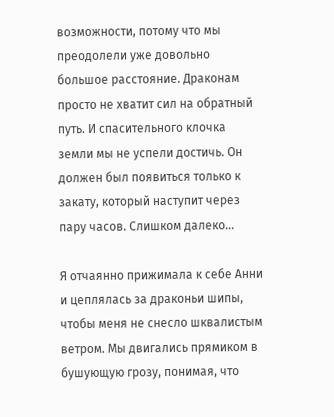возможности, потому что мы преодолели уже довольно большое расстояние. Драконам просто не хватит сил на обратный путь. И спасительного клочка земли мы не успели достичь. Он должен был появиться только к закату, который наступит через пару часов. Слишком далеко…

Я отчаянно прижимала к себе Анни и цеплялась за драконьи шипы, чтобы меня не снесло шквалистым ветром. Мы двигались прямиком в бушующую грозу, понимая, что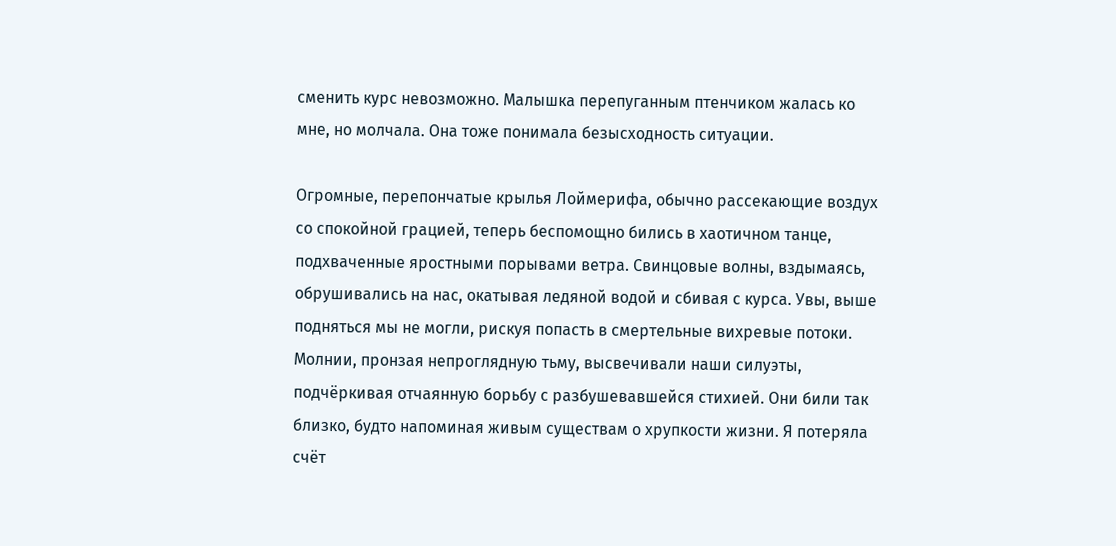сменить курс невозможно. Малышка перепуганным птенчиком жалась ко мне, но молчала. Она тоже понимала безысходность ситуации.

Огромные, перепончатые крылья Лоймерифа, обычно рассекающие воздух со спокойной грацией, теперь беспомощно бились в хаотичном танце, подхваченные яростными порывами ветра. Свинцовые волны, вздымаясь, обрушивались на нас, окатывая ледяной водой и сбивая с курса. Увы, выше подняться мы не могли, рискуя попасть в смертельные вихревые потоки. Молнии, пронзая непроглядную тьму, высвечивали наши силуэты, подчёркивая отчаянную борьбу с разбушевавшейся стихией. Они били так близко, будто напоминая живым существам о хрупкости жизни. Я потеряла счёт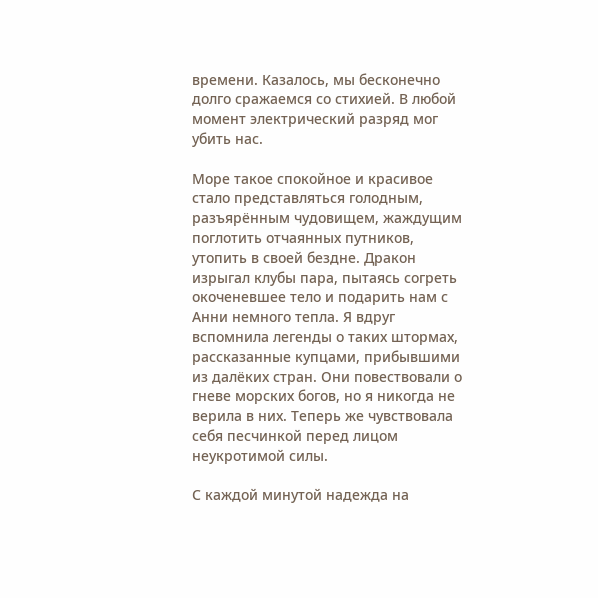времени. Казалось, мы бесконечно долго сражаемся со стихией. В любой момент электрический разряд мог убить нас.

Море такое спокойное и красивое стало представляться голодным, разъярённым чудовищем, жаждущим поглотить отчаянных путников, утопить в своей бездне. Дракон изрыгал клубы пара, пытаясь согреть окоченевшее тело и подарить нам с Анни немного тепла. Я вдруг вспомнила легенды о таких штормах, рассказанные купцами, прибывшими из далёких стран. Они повествовали о гневе морских богов, но я никогда не верила в них. Теперь же чувствовала себя песчинкой перед лицом неукротимой силы.

С каждой минутой надежда на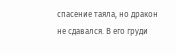спасение таяла, но дракон не сдавался. В его груди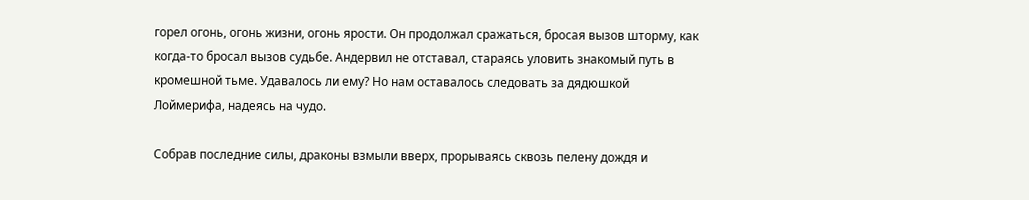горел огонь, огонь жизни, огонь ярости. Он продолжал сражаться, бросая вызов шторму, как когда-то бросал вызов судьбе. Андервил не отставал, стараясь уловить знакомый путь в кромешной тьме. Удавалось ли ему? Но нам оставалось следовать за дядюшкой Лоймерифа, надеясь на чудо.

Собрав последние силы, драконы взмыли вверх, прорываясь сквозь пелену дождя и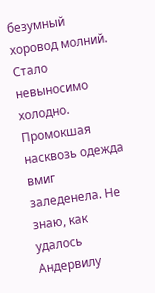безумный хоровод молний. Стало невыносимо холодно. Промокшая насквозь одежда вмиг заледенела. Не знаю, как удалось Андервилу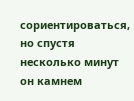сориентироваться, но спустя несколько минут он камнем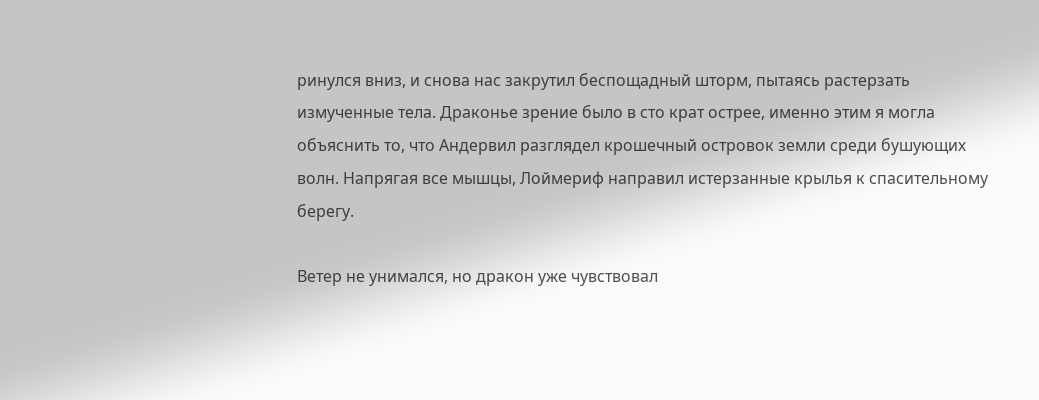ринулся вниз, и снова нас закрутил беспощадный шторм, пытаясь растерзать измученные тела. Драконье зрение было в сто крат острее, именно этим я могла объяснить то, что Андервил разглядел крошечный островок земли среди бушующих волн. Напрягая все мышцы, Лоймериф направил истерзанные крылья к спасительному берегу.

Ветер не унимался, но дракон уже чувствовал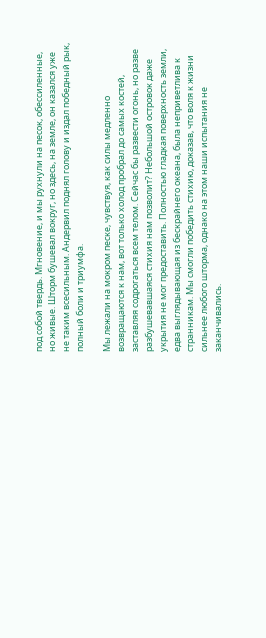под собой твердь. Мгновение, и мы рухнули на песок, обессиленные, но живые. Шторм бушевал вокруг, но здесь, на земле, он казался уже не таким всесильным. Андервил поднял голову и издал победный рык, полный боли и триумфа.

Мы лежали на мокром песке, чувствуя, как силы медленно возвращаются к нам, вот только холод пробрал до самых костей, заставляя содрогаться всем телом. Сейчас бы развести огонь, но разве разбушевавшаяся стихия нам позволит? Небольшой островок даже укрытия не мог предоставить. Полностью гладкая поверхность земли, едва выглядывающая из бескрайнего океана, была неприветлива к странникам. Мы смогли победить стихию, доказав, что воля к жизни сильнее любого шторма, однако на этом наши испытания не заканчивались.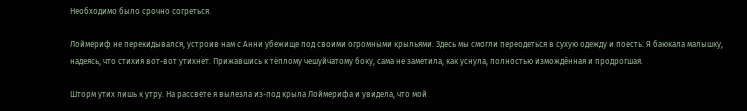Необходимо было срочно согреться.

Лоймериф не перекидывался, устроив нам с Анни убежище под своими огромными крыльями. Здесь мы смогли переодеться в сухую одежду и поесть. Я баюкала малышку, надеясь, что стихия вот-вот утихнет. Прижавшись к тёплому чешуйчатому боку, сама не заметила, как уснула, полностью измождённая и продрогшая.

Шторм утих лишь к утру. На рассвете я вылезла из-под крыла Лоймерифа и увидела, что мой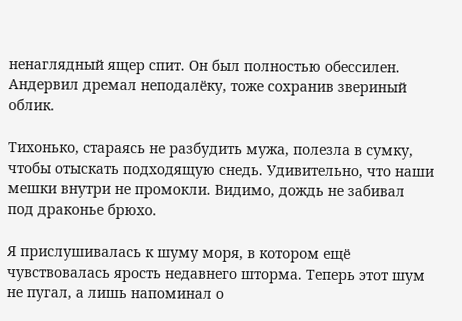ненаглядный ящер спит. Он был полностью обессилен. Андервил дремал неподалёку, тоже сохранив звериный облик.

Тихонько, стараясь не разбудить мужа, полезла в сумку, чтобы отыскать подходящую снедь. Удивительно, что наши мешки внутри не промокли. Видимо, дождь не забивал под драконье брюхо.

Я прислушивалась к шуму моря, в котором ещё чувствовалась ярость недавнего шторма. Теперь этот шум не пугал, а лишь напоминал о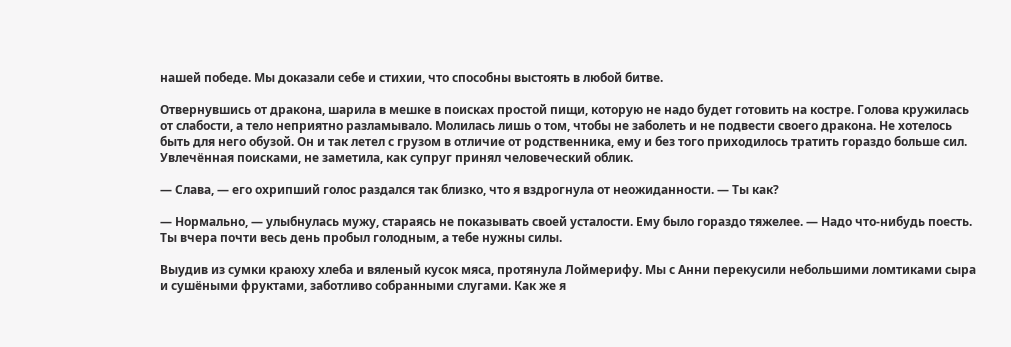нашей победе. Мы доказали себе и стихии, что способны выстоять в любой битве.

Отвернувшись от дракона, шарила в мешке в поисках простой пищи, которую не надо будет готовить на костре. Голова кружилась от слабости, а тело неприятно разламывало. Молилась лишь о том, чтобы не заболеть и не подвести своего дракона. Не хотелось быть для него обузой. Он и так летел с грузом в отличие от родственника, ему и без того приходилось тратить гораздо больше сил. Увлечённая поисками, не заметила, как супруг принял человеческий облик.

— Слава, — его охрипший голос раздался так близко, что я вздрогнула от неожиданности. — Ты как?

— Нормально, — улыбнулась мужу, стараясь не показывать своей усталости. Ему было гораздо тяжелее. — Надо что-нибудь поесть. Ты вчера почти весь день пробыл голодным, а тебе нужны силы.

Выудив из сумки краюху хлеба и вяленый кусок мяса, протянула Лоймерифу. Мы с Анни перекусили небольшими ломтиками сыра и сушёными фруктами, заботливо собранными слугами. Как же я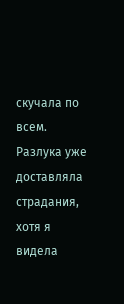скучала по всем. Разлука уже доставляла страдания, хотя я видела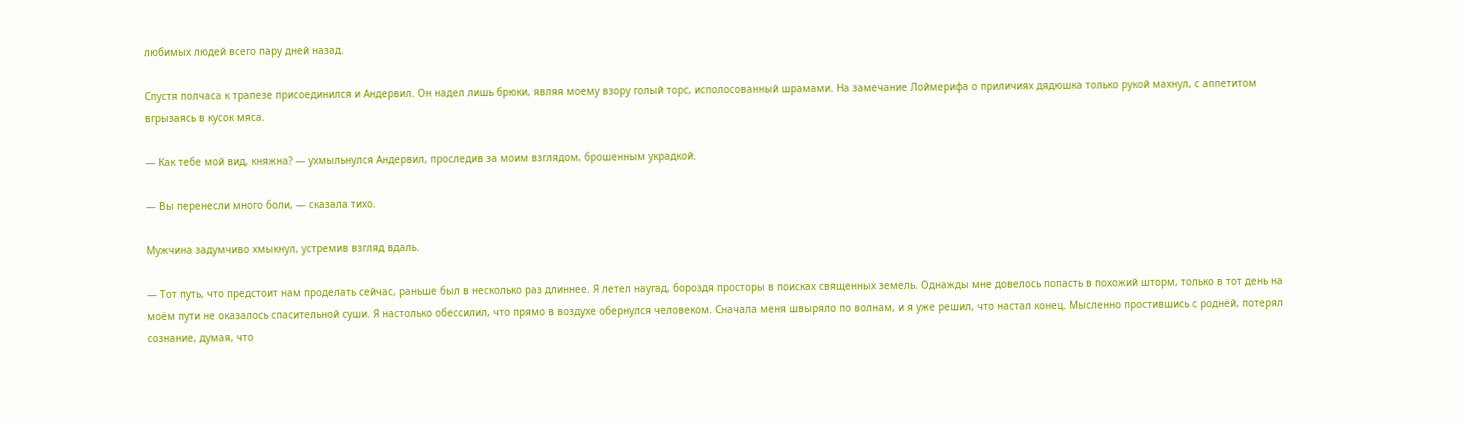любимых людей всего пару дней назад.

Спустя полчаса к трапезе присоединился и Андервил. Он надел лишь брюки, являя моему взору голый торс, исполосованный шрамами. На замечание Лоймерифа о приличиях дядюшка только рукой махнул, с аппетитом вгрызаясь в кусок мяса.

— Как тебе мой вид, княжна? — ухмыльнулся Андервил, проследив за моим взглядом, брошенным украдкой.

— Вы перенесли много боли, — сказала тихо.

Мужчина задумчиво хмыкнул, устремив взгляд вдаль.

— Тот путь, что предстоит нам проделать сейчас, раньше был в несколько раз длиннее. Я летел наугад, бороздя просторы в поисках священных земель. Однажды мне довелось попасть в похожий шторм, только в тот день на моём пути не оказалось спасительной суши. Я настолько обессилил, что прямо в воздухе обернулся человеком. Сначала меня швыряло по волнам, и я уже решил, что настал конец. Мысленно простившись с роднёй, потерял сознание, думая, что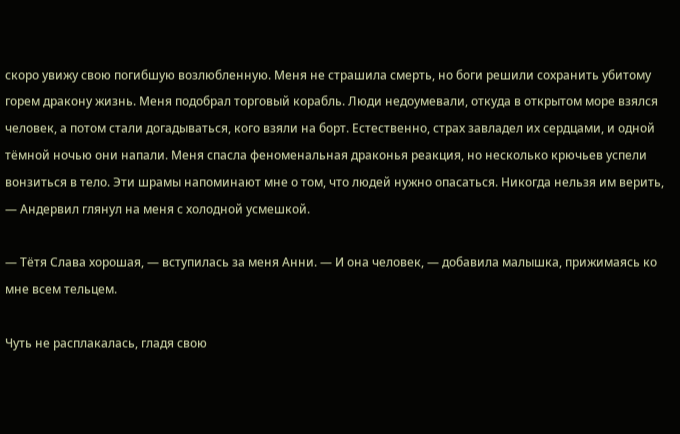скоро увижу свою погибшую возлюбленную. Меня не страшила смерть, но боги решили сохранить убитому горем дракону жизнь. Меня подобрал торговый корабль. Люди недоумевали, откуда в открытом море взялся человек, а потом стали догадываться, кого взяли на борт. Естественно, страх завладел их сердцами, и одной тёмной ночью они напали. Меня спасла феноменальная драконья реакция, но несколько крючьев успели вонзиться в тело. Эти шрамы напоминают мне о том, что людей нужно опасаться. Никогда нельзя им верить, — Андервил глянул на меня с холодной усмешкой.

— Тётя Слава хорошая, — вступилась за меня Анни. — И она человек, — добавила малышка, прижимаясь ко мне всем тельцем.

Чуть не расплакалась, гладя свою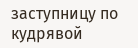заступницу по кудрявой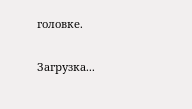головке.

Загрузка...